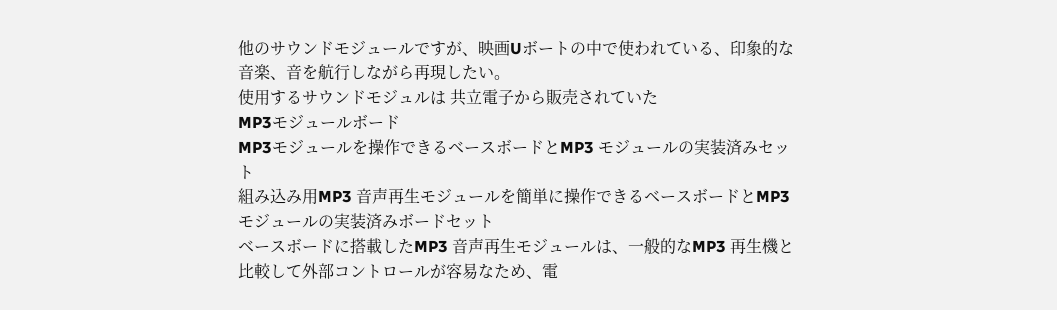他のサウンドモジュールですが、映画Uボートの中で使われている、印象的な音楽、音を航行しながら再現したい。
使用するサウンドモジュルは 共立電子から販売されていた
MP3モジュールボード
MP3モジュールを操作できるベースボードとMP3 モジュールの実装済みセット
組み込み用MP3 音声再生モジュールを簡単に操作できるベースボードとMP3 モジュールの実装済みボードセット
ベースボードに搭載したMP3 音声再生モジュールは、一般的なMP3 再生機と比較して外部コントロールが容易なため、電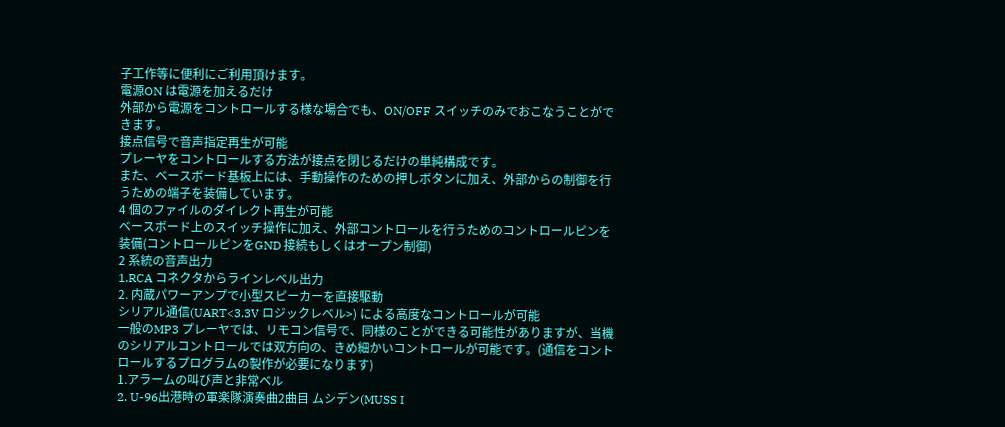子工作等に便利にご利用頂けます。
電源ON は電源を加えるだけ
外部から電源をコントロールする様な場合でも、ON/OFF スイッチのみでおこなうことができます。
接点信号で音声指定再生が可能
プレーヤをコントロールする方法が接点を閉じるだけの単純構成です。
また、ベースボード基板上には、手動操作のための押しボタンに加え、外部からの制御を行うための端子を装備しています。
4 個のファイルのダイレクト再生が可能
ベースボード上のスイッチ操作に加え、外部コントロールを行うためのコントロールピンを装備(コントロールピンをGND 接続もしくはオープン制御)
2 系統の音声出力
1.RCA コネクタからラインレベル出力
2. 内蔵パワーアンプで小型スピーカーを直接駆動
シリアル通信(UART<3.3V ロジックレベル>) による高度なコントロールが可能
一般のMP3 プレーヤでは、リモコン信号で、同様のことができる可能性がありますが、当機のシリアルコントロールでは双方向の、きめ細かいコントロールが可能です。(通信をコントロールするプログラムの製作が必要になります)
1.アラームの叫び声と非常ベル
2. U-96出港時の軍楽隊演奏曲2曲目 ムシデン(MUSS I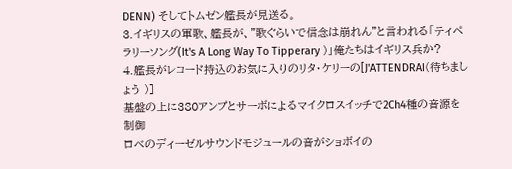DENN) そしてトムゼン艦長が見送る。
3.イギリスの軍歌、艦長が、"歌ぐらいで信念は崩れん"と言われる「ティペラリーソング(It's A Long Way To Tipperary )」俺たちはイギリス兵か?
4.艦長がレコード持込のお気に入りのリタ・ケリーの[J'ATTENDRAI(待ちましょう )]
基盤の上に380アンプとサーボによるマイクロスイッチで2Ch4種の音源を制御
ロベのディーゼルサウンドモジュールの音がショボイの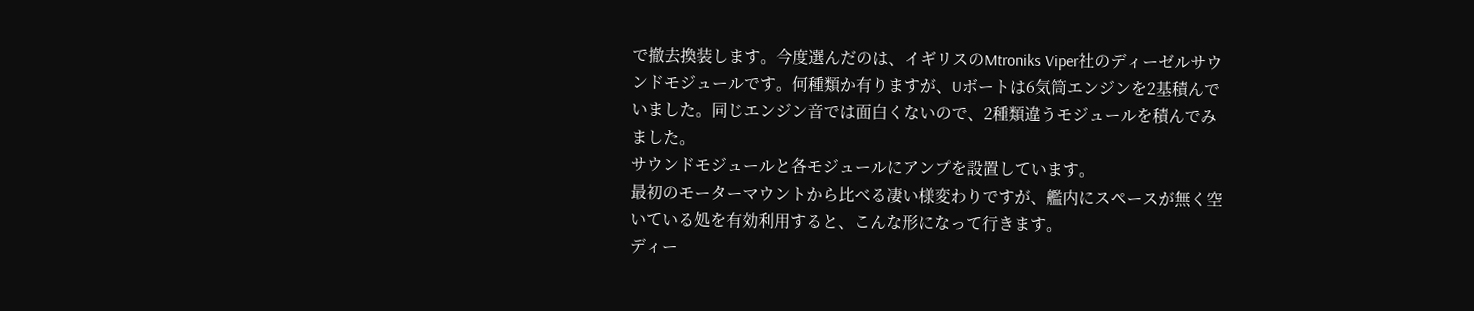で撤去換装します。今度選んだのは、イギリスのMtroniks Viper社のディーゼルサウンドモジュールです。何種類か有りますが、Uボートは6気筒エンジンを2基積んでいました。同じエンジン音では面白くないので、2種類違うモジュールを積んでみました。
サウンドモジュールと各モジュールにアンプを設置しています。
最初のモーターマウントから比べる凄い様変わりですが、艦内にスペースが無く空いている処を有効利用すると、こんな形になって行きます。
ディー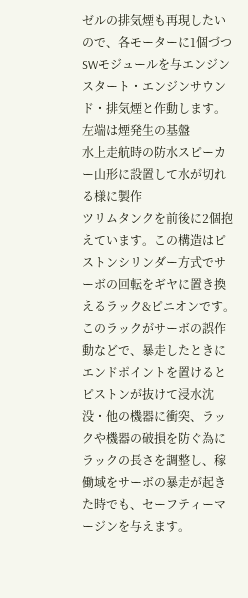ゼルの排気煙も再現したいので、各モーターに1個づつSWモジュールを与エンジンスタート・エンジンサウンド・排気煙と作動します。左端は煙発生の基盤
水上走航時の防水スピーカー山形に設置して水が切れる様に製作
ツリムタンクを前後に2個抱えています。この構造はピストンシリンダー方式でサーボの回転をギヤに置き換えるラック&ピニオンです。
このラックがサーボの誤作動などで、暴走したときにエンドポイントを置けるとピストンが抜けて浸水沈没・他の機器に衝突、ラックや機器の破損を防ぐ為にラックの長さを調整し、稼働域をサーボの暴走が起きた時でも、セーフティーマージンを与えます。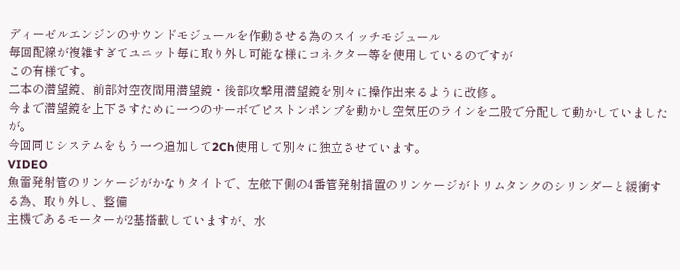ディーゼルエンジンのサウンドモジュールを作動させる為のスイッチモジュール
毎回配線が複雑すぎてユニット毎に取り外し可能な様にコネクター等を使用しているのですが
この有様です。
二本の潜望鏡、前部対空夜間用潜望鏡・後部攻撃用潜望鏡を別々に操作出来るように改修 。
今まで潜望鏡を上下さすために一つのサーボでピストンポンプを動かし空気圧のラインを二股で分配して動かしていましたが。
今回同じシステムをもう一つ追加して2Ch使用して別々に独立させています。
VIDEO
魚雷発射管のリンケージがかなりタイトで、左舷下側の4番管発射措置のリンケージがトリムタンクのシリンダーと緩衝する為、取り外し、整備
主機であるモーターが2基搭載していますが、水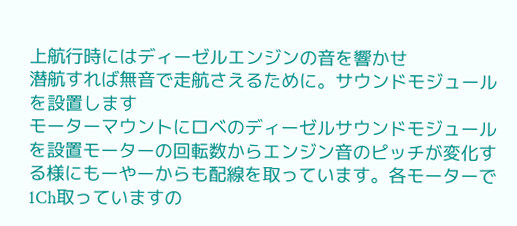上航行時にはディーゼルエンジンの音を響かせ
潜航すれば無音で走航さえるために。サウンドモジュールを設置します
モーターマウントにロベのディーゼルサウンドモジュールを設置モーターの回転数からエンジン音のピッチが変化する様にもーやーからも配線を取っています。各モーターで1Ch取っていますの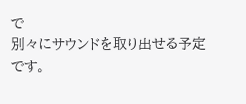で
別々にサウンドを取り出せる予定です。